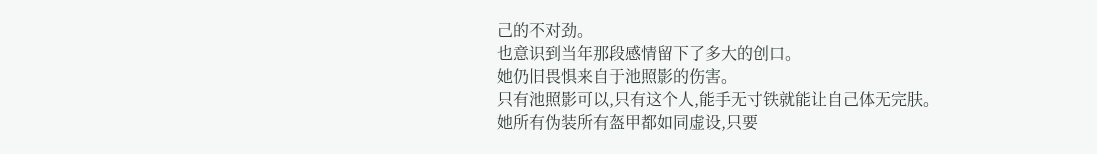己的不对劲。
也意识到当年那段感情留下了多大的创口。
她仍旧畏惧来自于池照影的伤害。
只有池照影可以,只有这个人,能手无寸铁就能让自己体无完肤。
她所有伪装所有盔甲都如同虚设,只要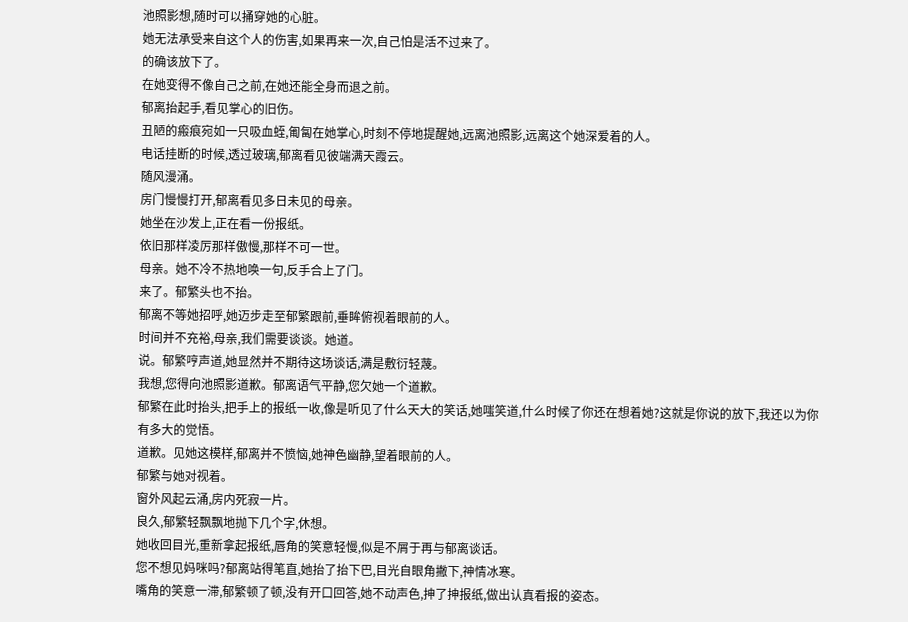池照影想,随时可以捅穿她的心脏。
她无法承受来自这个人的伤害,如果再来一次,自己怕是活不过来了。
的确该放下了。
在她变得不像自己之前,在她还能全身而退之前。
郁离抬起手,看见掌心的旧伤。
丑陋的瘢痕宛如一只吸血蛭,匍匐在她掌心,时刻不停地提醒她,远离池照影,远离这个她深爱着的人。
电话挂断的时候,透过玻璃,郁离看见彼端满天霞云。
随风漫涌。
房门慢慢打开,郁离看见多日未见的母亲。
她坐在沙发上,正在看一份报纸。
依旧那样凌厉那样傲慢,那样不可一世。
母亲。她不冷不热地唤一句,反手合上了门。
来了。郁繁头也不抬。
郁离不等她招呼,她迈步走至郁繁跟前,垂眸俯视着眼前的人。
时间并不充裕,母亲,我们需要谈谈。她道。
说。郁繁哼声道,她显然并不期待这场谈话,满是敷衍轻蔑。
我想,您得向池照影道歉。郁离语气平静,您欠她一个道歉。
郁繁在此时抬头,把手上的报纸一收,像是听见了什么天大的笑话,她嗤笑道,什么时候了你还在想着她?这就是你说的放下,我还以为你有多大的觉悟。
道歉。见她这模样,郁离并不愤恼,她神色幽静,望着眼前的人。
郁繁与她对视着。
窗外风起云涌,房内死寂一片。
良久,郁繁轻飘飘地抛下几个字,休想。
她收回目光,重新拿起报纸,唇角的笑意轻慢,似是不屑于再与郁离谈话。
您不想见妈咪吗?郁离站得笔直,她抬了抬下巴,目光自眼角撇下,神情冰寒。
嘴角的笑意一滞,郁繁顿了顿,没有开口回答,她不动声色,抻了抻报纸,做出认真看报的姿态。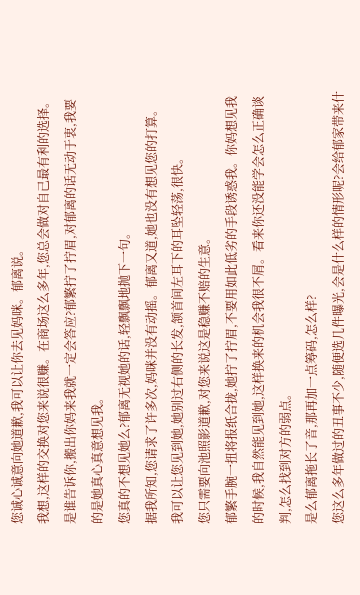您诚心诚意向她道歉,我可以让你去见妈咪。郁离说。
我想,这样的交换对您来说很赚。在商场这么多年,您总会做对自己最有利的选择。
是谁告诉你,搬出你妈来我就一定会答应?郁繁拧了拧眉,对郁离的话无动于衷,我要的是她真心真意想见我。
您真的不想见她么?郁离无视她的话,轻飘飘地抛下一句。
据我所知,您请求了许多次,妈咪并没有动摇。郁离又道,她也没有想见您的打算。
我可以让您见到她,她别过右侧的长发,颔首间左耳下的耳坠轻荡,很快。
您只需要向池照影道歉,对您来说这是稳赚不赔的生意。
郁繁手腕一扭将报纸合拢,她拧了拧眉,不要用如此低劣的手段诱惑我。你妈想见我的时候,我自然能见到她,这样换来的机会我很不屑。看来你还没能学会怎么正确谈判,怎么找到对方的弱点。
是么郁离拖长了音,那再加一点筹码,怎么样?
您这么多年做过的丑事不少,随便选几件曝光,会是什么样的情形呢?会给郁家带来什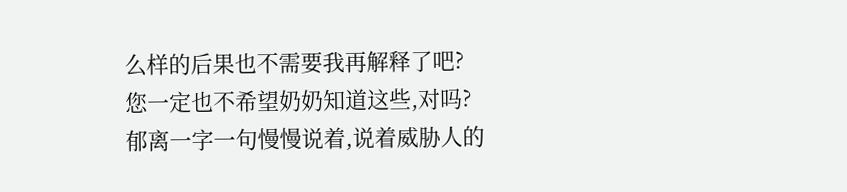么样的后果也不需要我再解释了吧?
您一定也不希望奶奶知道这些,对吗?
郁离一字一句慢慢说着,说着威胁人的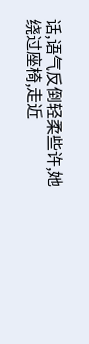话,语气反倒轻柔些许,她绕过座椅,走近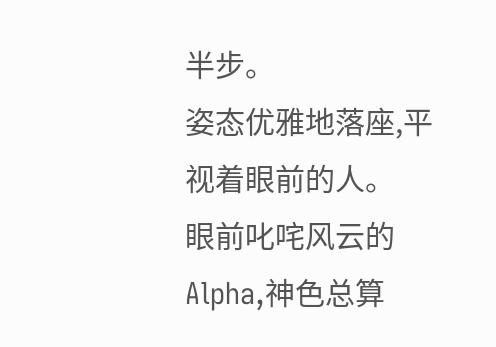半步。
姿态优雅地落座,平视着眼前的人。
眼前叱咤风云的Alpha,神色总算